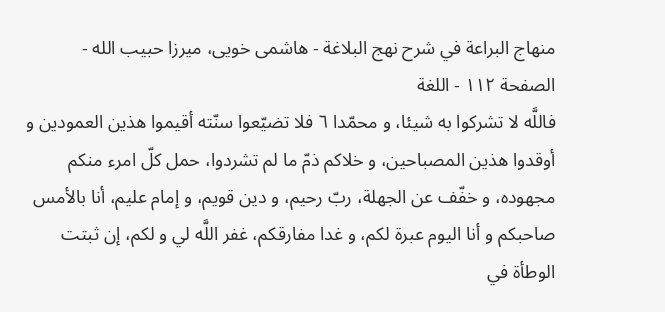منهاج البراعة في شرح نهج البلاغة - هاشمى خويى، ميرزا حبيب الله - الصفحة ١١٢ - اللغة
فاللَّه لا تشركوا به شيئا، و محمّدا ٦ فلا تضيّعوا سنّته أقيموا هذين العمودين و أوقدوا هذين المصباحين، و خلاكم ذمّ ما لم تشردوا، حمل كلّ امرء منكم مجهوده، و خفّف عن الجهلة، ربّ رحيم، و دين قويم، و إمام عليم، أنا بالأمس صاحبكم و أنا اليوم عبرة لكم، و غدا مفارقكم، غفر اللَّه لي و لكم، إن ثبتت الوطأة في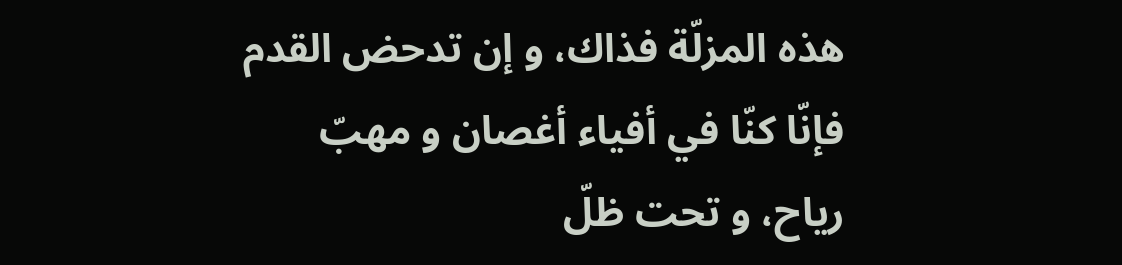هذه المزلّة فذاك، و إن تدحض القدم فإنّا كنّا في أفياء أغصان و مهبّ رياح، و تحت ظلّ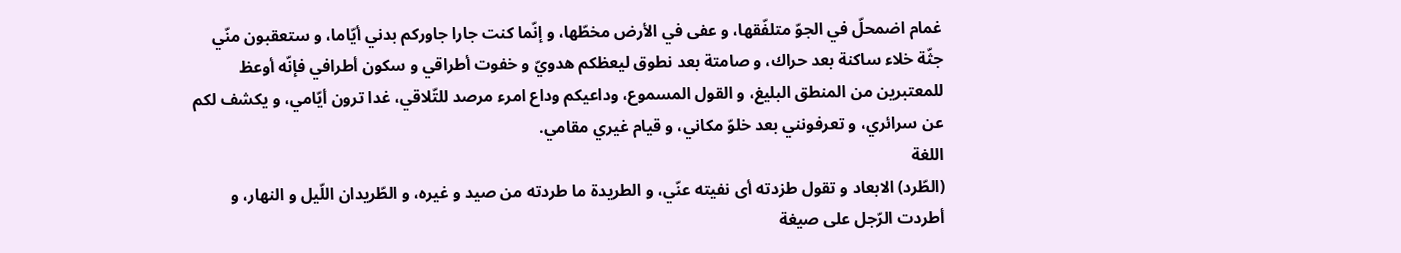غمام اضمحلّ في الجوّ متلفّقها، و عفى في الأرض مخطّها، و إنّما كنت جارا جاوركم بدني أيّاما، و ستعقبون منّي جثّة خلاء ساكنة بعد حراك، و صامتة بعد نطوق ليعظكم هدويّ و خفوت أطراقي و سكون أطرافي فإنّه أوعظ للمعتبرين من المنطق البليغ، و القول المسموع، وداعيكم وداع امرء مرصد للتّلاقي، غدا ترون أيّامي، و يكشف لكم عن سرائري، و تعرفونني بعد خلوّ مكاني، و قيام غيري مقامي.
اللغة
(الطّرد) الابعاد و تقول طزدته أى نفيته عنّي، و الطريدة ما طردته من صيد و غيره، و الطّريدان اللّيل و النهار، و أطردت الرّجل على صيغة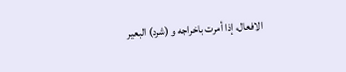الافعال، إذا أمرت باخراجه و (شرد) البعير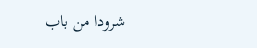شرودا من باب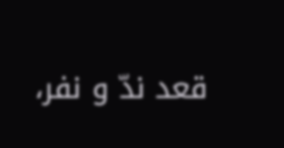قعد ندّ و نفر،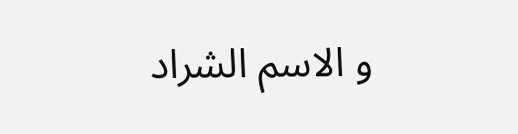و الاسم الشراد